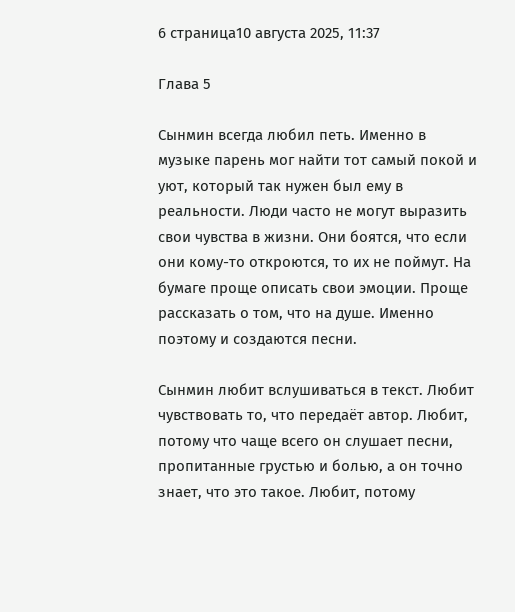6 страница10 августа 2025, 11:37

Глава 5

Сынмин всегда любил петь. Именно в музыке парень мог найти тот самый покой и уют, который так нужен был ему в реальности. Люди часто не могут выразить свои чувства в жизни. Они боятся, что если они кому-то откроются, то их не поймут. На бумаге проще описать свои эмоции. Проще рассказать о том, что на душе. Именно поэтому и создаются песни.

Сынмин любит вслушиваться в текст. Любит чувствовать то, что передаёт автор. Любит, потому что чаще всего он слушает песни, пропитанные грустью и болью, а он точно знает, что это такое. Любит, потому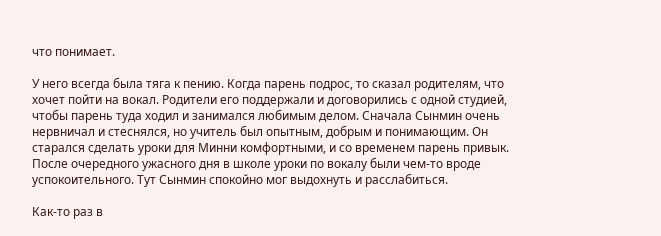что понимает.

У него всегда была тяга к пению. Когда парень подрос, то сказал родителям, что хочет пойти на вокал. Родители его поддержали и договорились с одной студией, чтобы парень туда ходил и занимался любимым делом. Сначала Сынмин очень нервничал и стеснялся, но учитель был опытным, добрым и понимающим. Он старался сделать уроки для Минни комфортными, и со временем парень привык. После очередного ужасного дня в школе уроки по вокалу были чем-то вроде успокоительного. Тут Сынмин спокойно мог выдохнуть и расслабиться.

Как-то раз в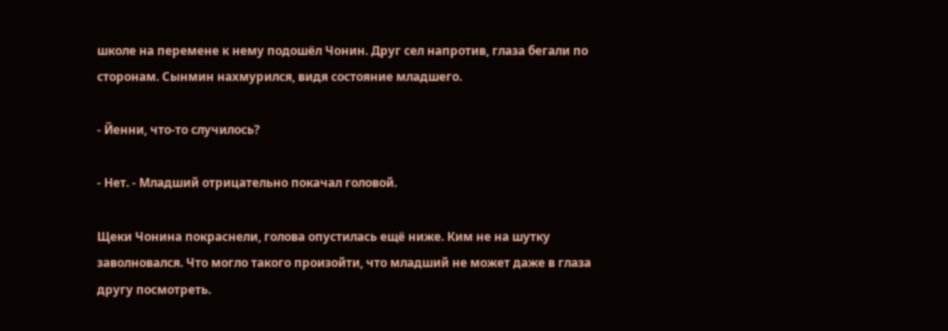школе на перемене к нему подошёл Чонин. Друг сел напротив, глаза бегали по сторонам. Сынмин нахмурился, видя состояние младшего.

- Йенни, что-то случилось?

- Нет. - Младший отрицательно покачал головой.

Щеки Чонина покраснели, голова опустилась ещё ниже. Ким не на шутку заволновался. Что могло такого произойти, что младший не может даже в глаза другу посмотреть.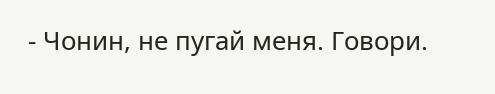- Чонин, не пугай меня. Говори.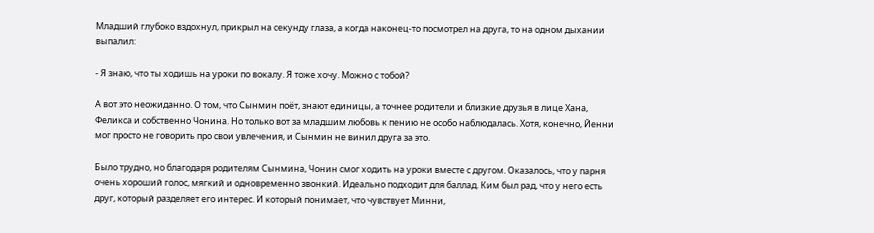Младший глубоко вздохнул, прикрыл на секунду глаза, а когда наконец-то посмотрел на друга, то на одном дыхании выпалил:

- Я знаю, что ты ходишь на уроки по вокалу. Я тоже хочу. Можно с тобой?

А вот это неожиданно. О том, что Сынмин поёт, знают единицы, а точнее родители и близкие друзья в лице Хана, Феликса и собственно Чонина. Но только вот за младшим любовь к пению не особо наблюдалась. Хотя, конечно, Йенни мог просто не говорить про свои увлечения, и Сынмин не винил друга за это.

Было трудно, но благодаря родителям Сынмина, Чонин смог ходить на уроки вместе с другом. Оказалось, что у парня очень хороший голос, мягкий и одновременно звонкий. Идеально подходит для баллад. Ким был рад, что у него есть друг, который разделяет его интерес. И который понимает, что чувствует Минни,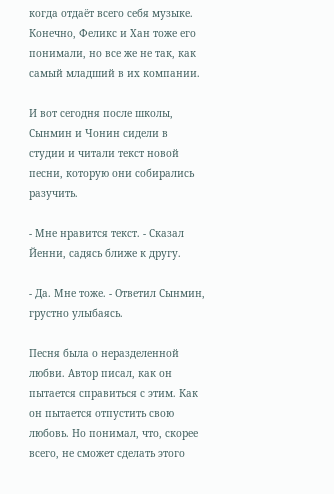когда отдаёт всего себя музыке. Конечно, Феликс и Хан тоже его понимали, но все же не так, как самый младший в их компании.

И вот сегодня после школы, Сынмин и Чонин сидели в студии и читали текст новой песни, которую они собирались разучить.

- Мне нравится текст. - Сказал Йенни, садясь ближе к другу.

- Да. Мне тоже. - Ответил Сынмин, грустно улыбаясь.

Песня была о неразделенной любви. Автор писал, как он пытается справиться с этим. Как он пытается отпустить свою любовь. Но понимал, что, скорее всего, не сможет сделать этого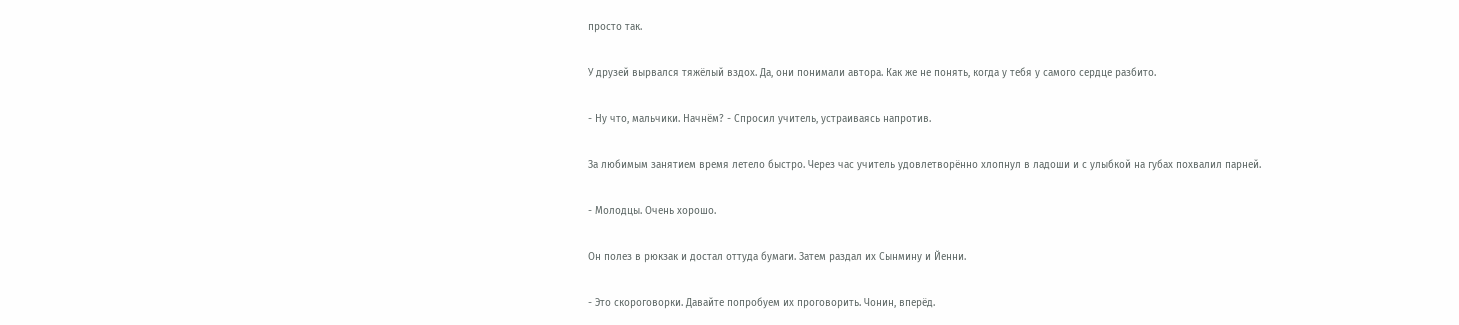просто так.

У друзей вырвался тяжёлый вздох. Да, они понимали автора. Как же не понять, когда у тебя у самого сердце разбито.

- Ну что, мальчики. Начнём? - Спросил учитель, устраиваясь напротив.

За любимым занятием время летело быстро. Через час учитель удовлетворённо хлопнул в ладоши и с улыбкой на губах похвалил парней.

- Молодцы. Очень хорошо.

Он полез в рюкзак и достал оттуда бумаги. Затем раздал их Сынмину и Йенни.

- Это скороговорки. Давайте попробуем их проговорить. Чонин, вперёд.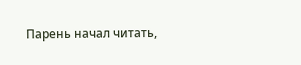Парень начал читать,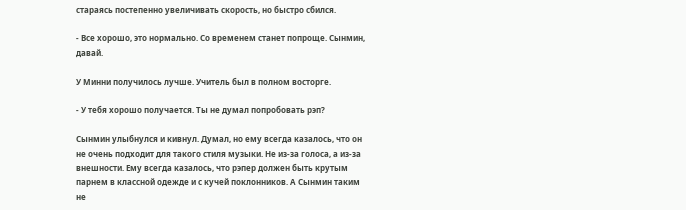стараясь постепенно увеличивать скорость, но быстро сбился.

- Все хорошо, это нормально. Со временем станет попроще. Сынмин, давай.

У Минни получилось лучше. Учитель был в полном восторге.

- У тебя хорошо получается. Ты не думал попробовать рэп?

Сынмин улыбнулся и кивнул. Думал, но ему всегда казалось, что он не очень подходит для такого стиля музыки. Не из-за голоса, а из-за внешности. Ему всегда казалось, что рэпер должен быть крутым парнем в классной одежде и с кучей поклонников. А Сынмин таким не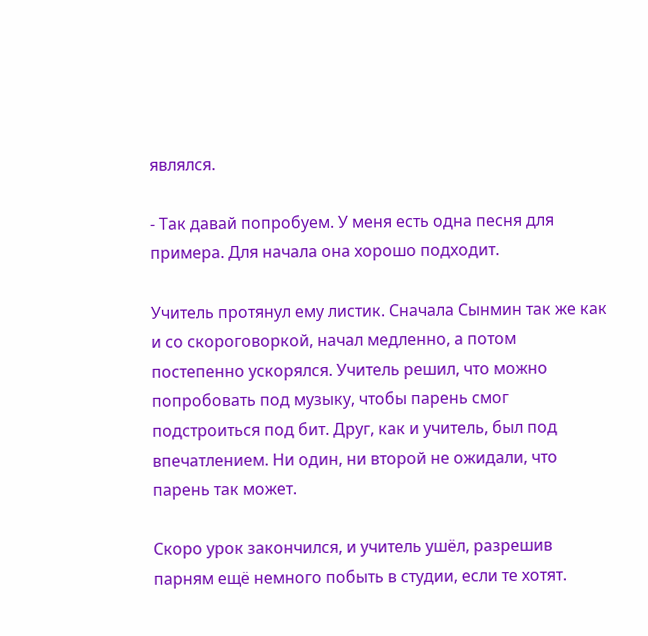являлся.

- Так давай попробуем. У меня есть одна песня для примера. Для начала она хорошо подходит.

Учитель протянул ему листик. Сначала Сынмин так же как и со скороговоркой, начал медленно, а потом постепенно ускорялся. Учитель решил, что можно попробовать под музыку, чтобы парень смог подстроиться под бит. Друг, как и учитель, был под впечатлением. Ни один, ни второй не ожидали, что парень так может.

Скоро урок закончился, и учитель ушёл, разрешив парням ещё немного побыть в студии, если те хотят.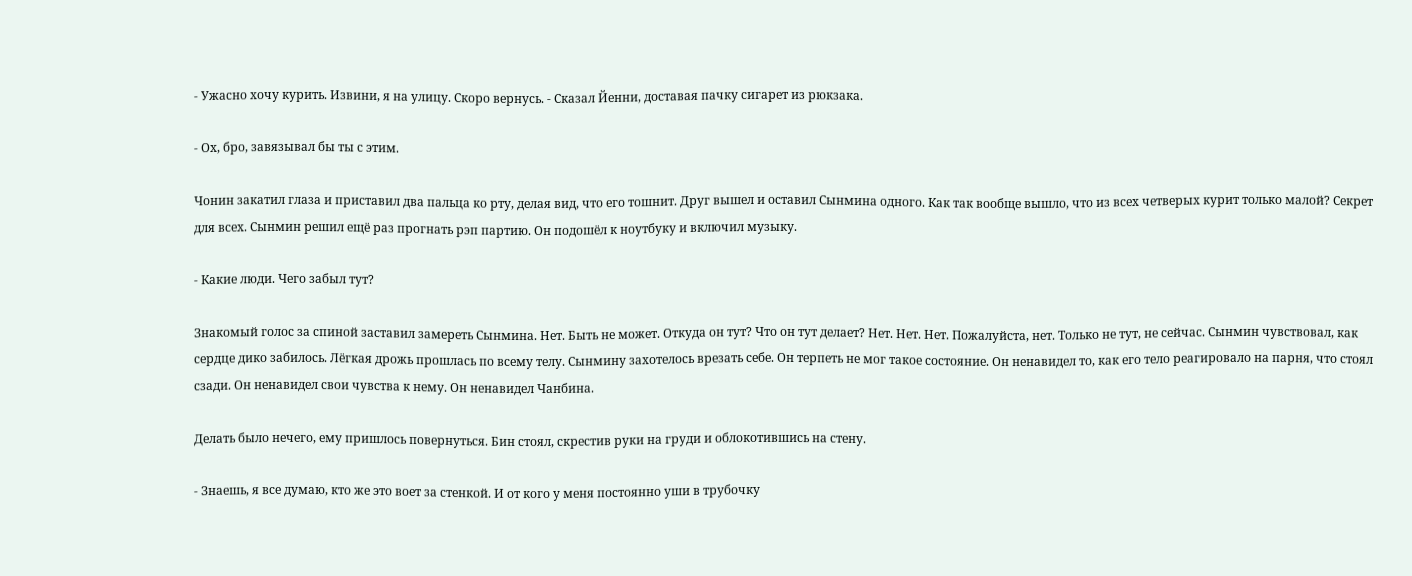- Ужасно хочу курить. Извини, я на улицу. Скоро вернусь. - Сказал Йенни, доставая пачку сигарет из рюкзака.

- Ох, бро, завязывал бы ты с этим.

Чонин закатил глаза и приставил два пальца ко рту, делая вид, что его тошнит. Друг вышел и оставил Сынмина одного. Как так вообще вышло, что из всех четверых курит только малой? Секрет для всех. Сынмин решил ещё раз прогнать рэп партию. Он подошёл к ноутбуку и включил музыку.

- Какие люди. Чего забыл тут?

Знакомый голос за спиной заставил замереть Сынмина. Нет. Быть не может. Откуда он тут? Что он тут делает? Нет. Нет. Нет. Пожалуйста, нет. Только не тут, не сейчас. Сынмин чувствовал, как сердце дико забилось. Лёгкая дрожь прошлась по всему телу. Сынмину захотелось врезать себе. Он терпеть не мог такое состояние. Он ненавидел то, как его тело реагировало на парня, что стоял сзади. Он ненавидел свои чувства к нему. Он ненавидел Чанбина.

Делать было нечего, ему пришлось повернуться. Бин стоял, скрестив руки на груди и облокотившись на стену.

- Знаешь, я все думаю, кто же это воет за стенкой. И от кого у меня постоянно уши в трубочку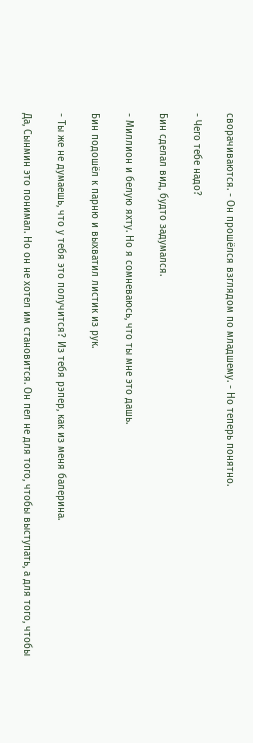сворачиваются. - Он прошёлся взглядом по младшему. - Но теперь понятно.

- Чего тебе надо?

Бин сделал вид, будто задумался.

- Миллион и белую яхту. Но я сомневаюсь, что ты мне это дашь.

Бин подошёл к парню и выхватил листик из рук.

- Ты же не думаешь, что у тебя это получится? Из тебя рэпер, как из меня балерина.

Да, Сынмин это понимал. Но он не хотел им становится. Он пел не для того, чтобы выступать, а для того, чтобы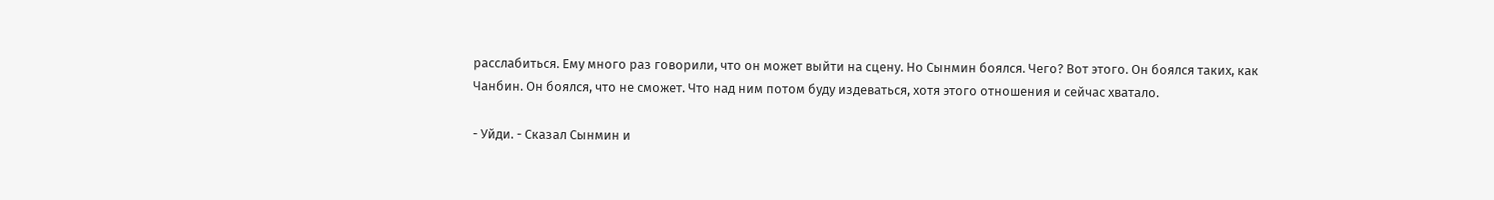расслабиться. Ему много раз говорили, что он может выйти на сцену. Но Сынмин боялся. Чего? Вот этого. Он боялся таких, как Чанбин. Он боялся, что не сможет. Что над ним потом буду издеваться, хотя этого отношения и сейчас хватало.

- Уйди. - Сказал Сынмин и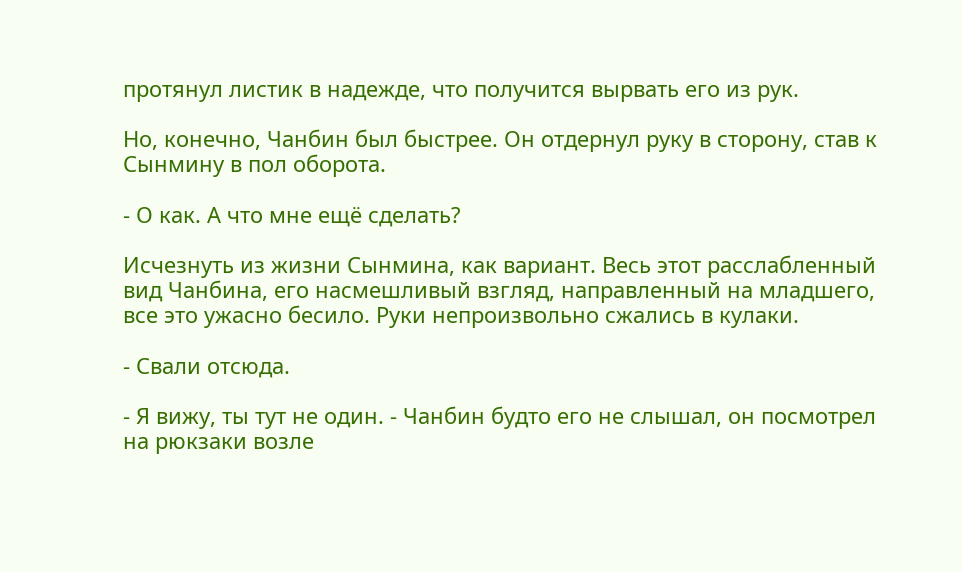протянул листик в надежде, что получится вырвать его из рук.

Но, конечно, Чанбин был быстрее. Он отдернул руку в сторону, став к Сынмину в пол оборота.

- О как. А что мне ещё сделать?

Исчезнуть из жизни Сынмина, как вариант. Весь этот расслабленный вид Чанбина, его насмешливый взгляд, направленный на младшего, все это ужасно бесило. Руки непроизвольно сжались в кулаки.

- Свали отсюда.

- Я вижу, ты тут не один. - Чанбин будто его не слышал, он посмотрел на рюкзаки возле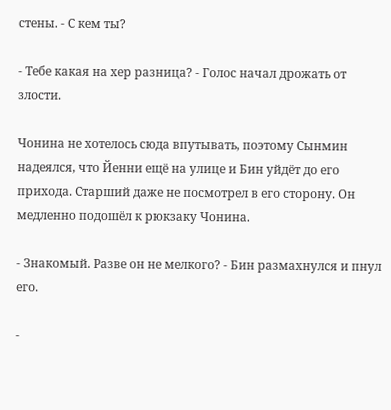стены. - С кем ты?

- Тебе какая на хер разница? - Голос начал дрожать от злости.

Чонина не хотелось сюда впутывать, поэтому Сынмин надеялся, что Йенни ещё на улице и Бин уйдёт до его прихода. Старший даже не посмотрел в его сторону. Он медленно подошёл к рюкзаку Чонина.

- Знакомый. Разве он не мелкого? - Бин размахнулся и пнул его.

-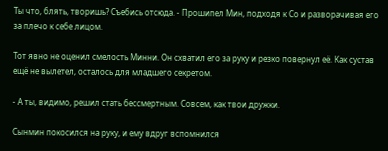Ты что, блять, творишь? Съебись отсюда. - Прошипел Мин, подходя к Со и разворачивая его за плечо к себе лицом.

Тот явно не оценил смелость Минни. Он схватил его за руку и резко повернул её. Как сустав ещё не вылетел, осталось для младшего секретом.

- А ты, видимо, решил стать бессмертным. Совсем, как твои дружки.

Сынмин покосился на руку, и ему вдруг вспомнился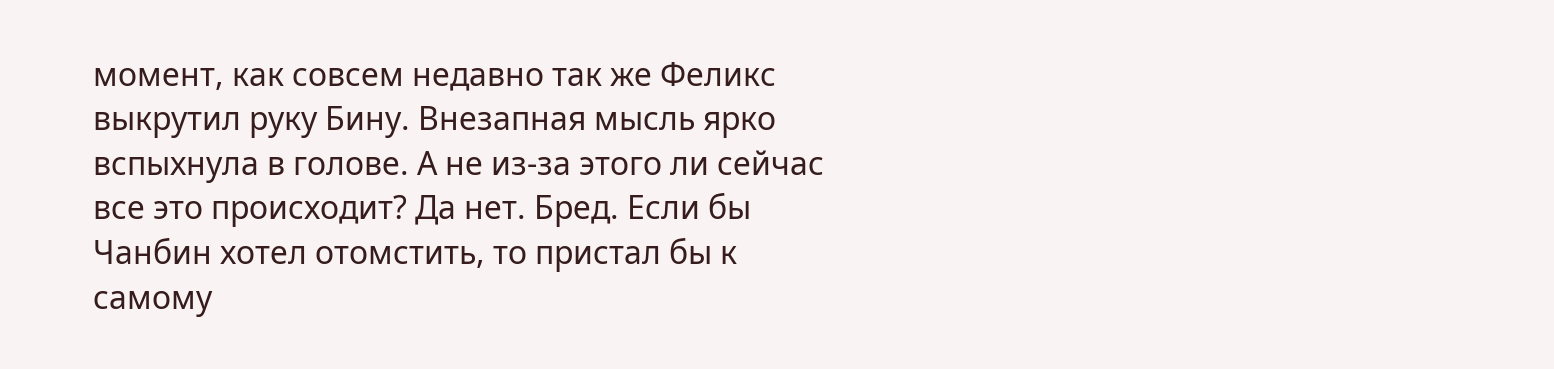момент, как совсем недавно так же Феликс выкрутил руку Бину. Внезапная мысль ярко вспыхнула в голове. А не из-за этого ли сейчас все это происходит? Да нет. Бред. Если бы Чанбин хотел отомстить, то пристал бы к самому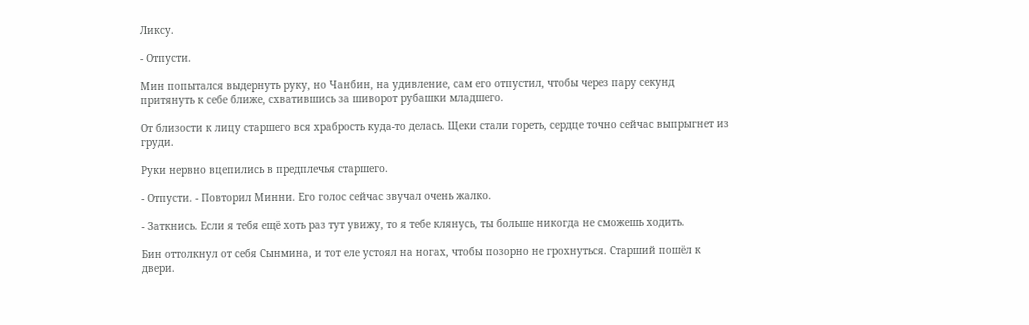Ликсу.

- Отпусти.

Мин попытался выдернуть руку, но Чанбин, на удивление, сам его отпустил, чтобы через пару секунд притянуть к себе ближе, схватившись за шиворот рубашки младшего.

От близости к лицу старшего вся храбрость куда-то делась. Щеки стали гореть, сердце точно сейчас выпрыгнет из груди.

Руки нервно вцепились в предплечья старшего.

- Отпусти. - Повторил Минни. Его голос сейчас звучал очень жалко.

- Заткнись. Если я тебя ещё хоть раз тут увижу, то я тебе клянусь, ты больше никогда не сможешь ходить.

Бин оттолкнул от себя Сынмина, и тот еле устоял на ногах, чтобы позорно не грохнуться. Старший пошёл к двери.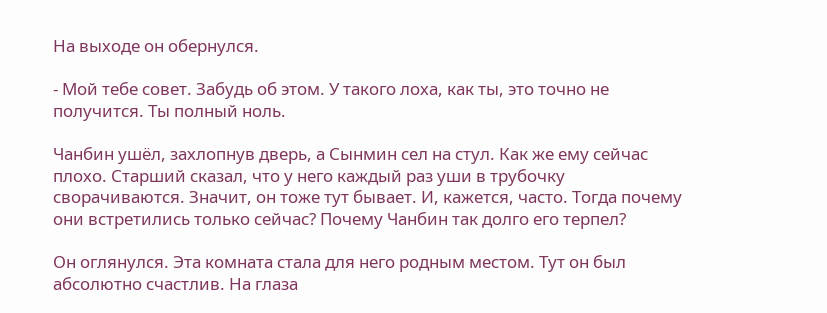На выходе он обернулся.

- Мой тебе совет. Забудь об этом. У такого лоха, как ты, это точно не получится. Ты полный ноль.

Чанбин ушёл, захлопнув дверь, а Сынмин сел на стул. Как же ему сейчас плохо. Старший сказал, что у него каждый раз уши в трубочку сворачиваются. Значит, он тоже тут бывает. И, кажется, часто. Тогда почему они встретились только сейчас? Почему Чанбин так долго его терпел?

Он оглянулся. Эта комната стала для него родным местом. Тут он был абсолютно счастлив. На глаза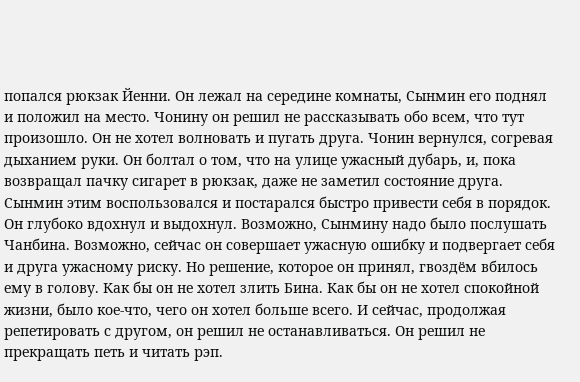попался рюкзак Йенни. Он лежал на середине комнаты, Сынмин его поднял и положил на место. Чонину он решил не рассказывать обо всем, что тут произошло. Он не хотел волновать и пугать друга. Чонин вернулся, согревая дыханием руки. Он болтал о том, что на улице ужасный дубарь, и, пока возвращал пачку сигарет в рюкзак, даже не заметил состояние друга. Сынмин этим воспользовался и постарался быстро привести себя в порядок. Он глубоко вдохнул и выдохнул. Возможно, Сынмину надо было послушать Чанбина. Возможно, сейчас он совершает ужасную ошибку и подвергает себя и друга ужасному риску. Но решение, которое он принял, гвоздём вбилось ему в голову. Как бы он не хотел злить Бина. Как бы он не хотел спокойной жизни, было кое-что, чего он хотел больше всего. И сейчас, продолжая репетировать с другом, он решил не останавливаться. Он решил не прекращать петь и читать рэп.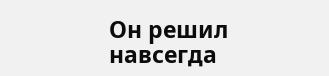Он решил навсегда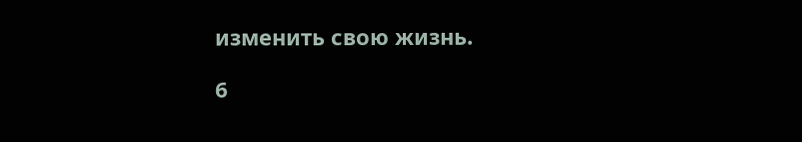изменить свою жизнь.

6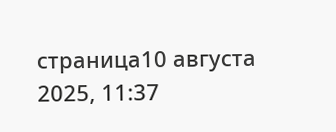страница10 августа 2025, 11:37